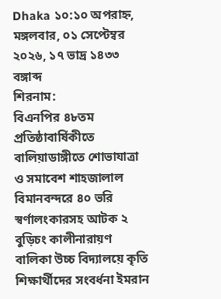Dhaka ১০:১০ অপরাহ্ন, মঙ্গলবার, ০১ সেপ্টেম্বর ২০২৬, ১৭ ভাদ্র ১৪৩৩ বঙ্গাব্দ
শিরনাম:
বিএনপির ৪৮তম প্রতিষ্ঠাবার্ষিকীতে বালিয়াডাঙ্গীতে শোভাযাত্রা ও সমাবেশ শাহজালাল বিমানবন্দরে ৪০ ভরি স্বর্ণালংকারসহ আটক ২ বুড়িচং কালীনারায়ণ বালিকা উচ্চ বিদ্যালয়ে কৃতি শিক্ষার্থীদের সংবর্ধনা ইমরান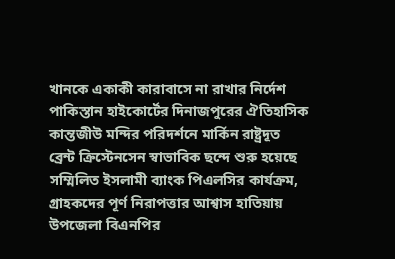খানকে একাকী কারাবাসে না রাখার নির্দেশ পাকিস্তান হাইকোর্টের দিনাজপুরের ঐতিহাসিক কান্তজীউ মন্দির পরিদর্শনে মার্কিন রাষ্ট্রদূত ব্রেন্ট ক্রিস্টেনসেন স্বাভাবিক ছন্দে শুরু হয়েছে সম্মিলিত ইসলামী ব্যাংক পিএলসির কার্যক্রম, গ্রাহকদের পূর্ণ নিরাপত্তার আশ্বাস হাতিয়ায় উপজেলা বিএনপির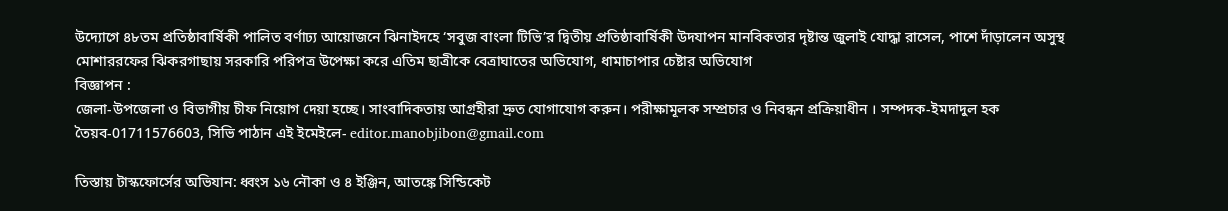উদ্যোগে ৪৮তম প্রতিষ্ঠাবার্ষিকী পালিত বর্ণাঢ্য আয়োজনে ঝিনাইদহে ‘সবুজ বাংলা টিভি’র দ্বিতীয় প্রতিষ্ঠাবার্ষিকী উদযাপন মানবিকতার দৃষ্টান্ত জুলাই যোদ্ধা রাসেল, পাশে দাঁড়ালেন অসুস্থ মোশাররফের ঝিকরগাছায় সরকারি পরিপত্র উপেক্ষা করে এতিম ছাত্রীকে বেত্রাঘাতের অভিযোগ, ধামাচাপার চেষ্টার অভিযোগ
বিজ্ঞাপন :
জেলা-উপজেলা ও বিভাগীয় চীফ নিয়োগ দেয়া হচ্ছে। সাংবাদিকতায় আগ্রহীরা দ্রুত যোগাযোগ করুন। পরীক্ষামূলক সম্প্রচার ও নিবন্ধন প্রক্রিয়াধীন । সম্পদক-ইমদাদুল হক তৈয়ব-01711576603, সিভি পাঠান এই ইমেইলে- editor.manobjibon@gmail.com

তিস্তায় টাস্কফোর্সের অভিযান: ধ্বংস ১৬ নৌকা ও ৪ ইঞ্জিন, আতঙ্কে সিন্ডিকেট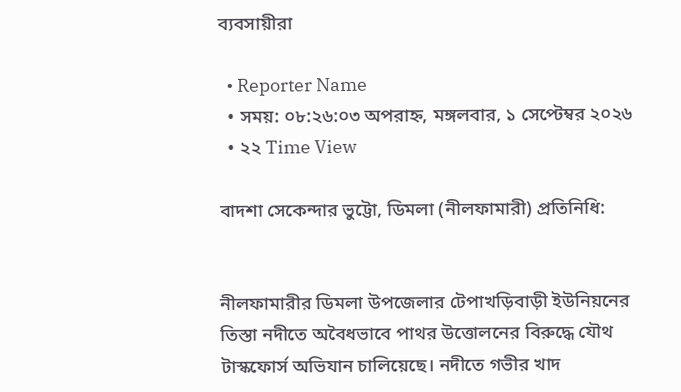ব্যবসায়ীরা

  • Reporter Name
  • সময়: ০৮:২৬:০৩ অপরাহ্ন, মঙ্গলবার, ১ সেপ্টেম্বর ২০২৬
  • ২২ Time View

বাদশা সেকেন্দার ভুট্টো, ডিমলা (নীলফামারী) প্রতিনিধি:


নীলফামারীর ডিমলা উপজেলার টেপাখড়িবাড়ী ইউনিয়নের তিস্তা নদীতে অবৈধভাবে পাথর উত্তোলনের বিরুদ্ধে যৌথ টাস্কফোর্স অভিযান চালিয়েছে। নদীতে গভীর খাদ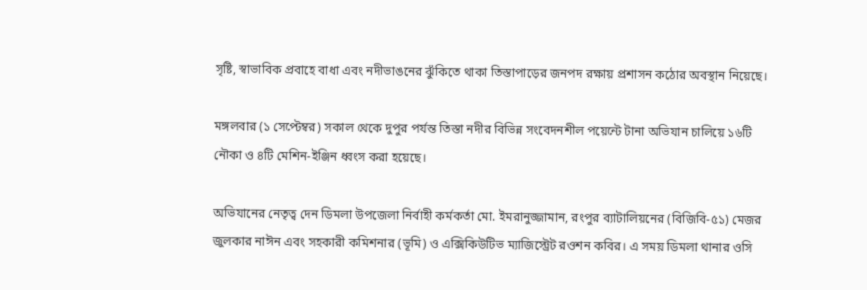সৃষ্টি, স্বাভাবিক প্রবাহে বাধা এবং নদীভাঙনের ঝুঁকিতে থাকা তিস্তাপাড়ের জনপদ রক্ষায় প্রশাসন কঠোর অবস্থান নিয়েছে।

মঙ্গলবার (১ সেপ্টেম্বর) সকাল থেকে দুপুর পর্যন্ত তিস্তা নদীর বিভিন্ন সংবেদনশীল পয়েন্টে টানা অভিযান চালিয়ে ১৬টি নৌকা ও ৪টি মেশিন-ইঞ্জিন ধ্বংস করা হয়েছে।

অভিযানের নেতৃত্ব দেন ডিমলা উপজেলা নির্বাহী কর্মকর্তা মো. ইমরানুজ্জামান, রংপুর ব্যাটালিয়নের (বিজিবি-৫১) মেজর জুলকার নাঈন এবং সহকারী কমিশনার (ভূমি) ও এক্সিকিউটিভ ম্যাজিস্ট্রেট রওশন কবির। এ সময় ডিমলা থানার ওসি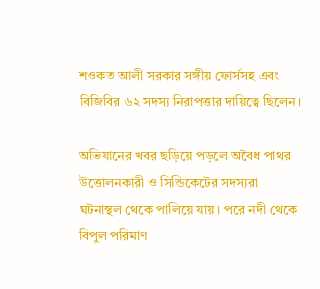শওকত আলী সরকার সঙ্গীয় ফোর্সসহ এবং বিজিবির ৬২ সদস্য নিরাপত্তার দায়িত্বে ছিলেন।

অভিযানের খবর ছড়িয়ে পড়লে অবৈধ পাথর উত্তোলনকারী ও সিন্ডিকেটের সদস্যরা ঘটনাস্থল থেকে পালিয়ে যায়। পরে নদী থেকে বিপুল পরিমাণ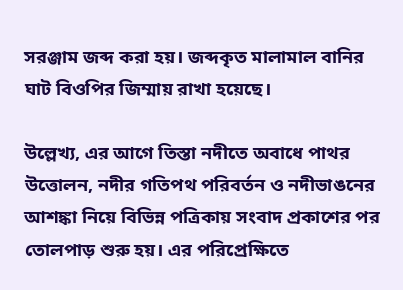সরঞ্জাম জব্দ করা হয়। জব্দকৃত মালামাল বানির ঘাট বিওপির জিম্মায় রাখা হয়েছে।

উল্লেখ্য, এর আগে তিস্তা নদীতে অবাধে পাথর উত্তোলন, নদীর গতিপথ পরিবর্তন ও নদীভাঙনের আশঙ্কা নিয়ে বিভিন্ন পত্রিকায় সংবাদ প্রকাশের পর তোলপাড় শুরু হয়। এর পরিপ্রেক্ষিতে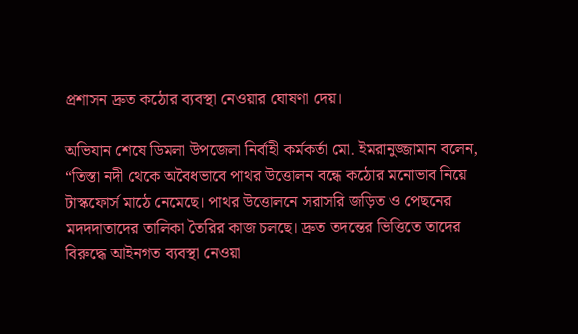প্রশাসন দ্রুত কঠোর ব্যবস্থা নেওয়ার ঘোষণা দেয়।

অভিযান শেষে ডিমলা উপজেলা নির্বাহী কর্মকর্তা মো. ইমরানুজ্জামান বলেন, “তিস্তা নদী থেকে অবৈধভাবে পাথর উত্তোলন বন্ধে কঠোর মনোভাব নিয়ে টাস্কফোর্স মাঠে নেমেছে। পাথর উত্তোলনে সরাসরি জড়িত ও পেছনের মদদদাতাদের তালিকা তৈরির কাজ চলছে। দ্রুত তদন্তের ভিত্তিতে তাদের বিরুদ্ধে আইনগত ব্যবস্থা নেওয়া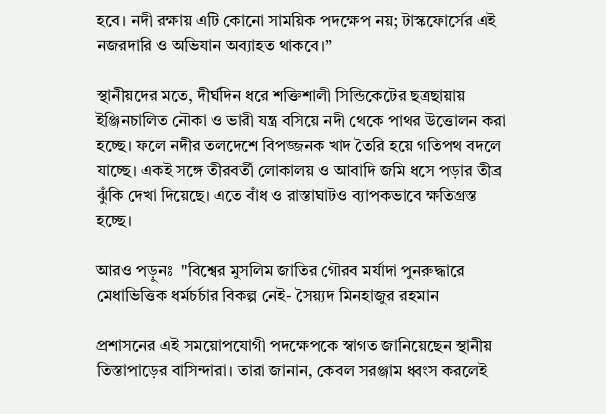হবে। নদী রক্ষায় এটি কোনো সাময়িক পদক্ষেপ নয়; টাস্কফোর্সের এই নজরদারি ও অভিযান অব্যাহত থাকবে।”

স্থানীয়দের মতে, দীর্ঘদিন ধরে শক্তিশালী সিন্ডিকেটের ছত্রছায়ায় ইঞ্জিনচালিত নৌকা ও ভারী যন্ত্র বসিয়ে নদী থেকে পাথর উত্তোলন করা হচ্ছে। ফলে নদীর তলদেশে বিপজ্জনক খাদ তৈরি হয়ে গতিপথ বদলে যাচ্ছে। একই সঙ্গে তীরবর্তী লোকালয় ও আবাদি জমি ধসে পড়ার তীব্র ঝুঁকি দেখা দিয়েছে। এতে বাঁধ ও রাস্তাঘাটও ব্যাপকভাবে ক্ষতিগ্রস্ত হচ্ছে।

আরও পড়ুনঃ  "বিশ্বের মুসলিম জাতির গৌরব মর্যাদা পুনরুদ্ধারে মেধাভিত্তিক ধর্মচর্চার বিকল্প নেই- সৈয়্যদ মিনহাজুর রহমান

প্রশাসনের এই সময়োপযোগী পদক্ষেপকে স্বাগত জানিয়েছেন স্থানীয় তিস্তাপাড়ের বাসিন্দারা। তারা জানান, কেবল সরঞ্জাম ধ্বংস করলেই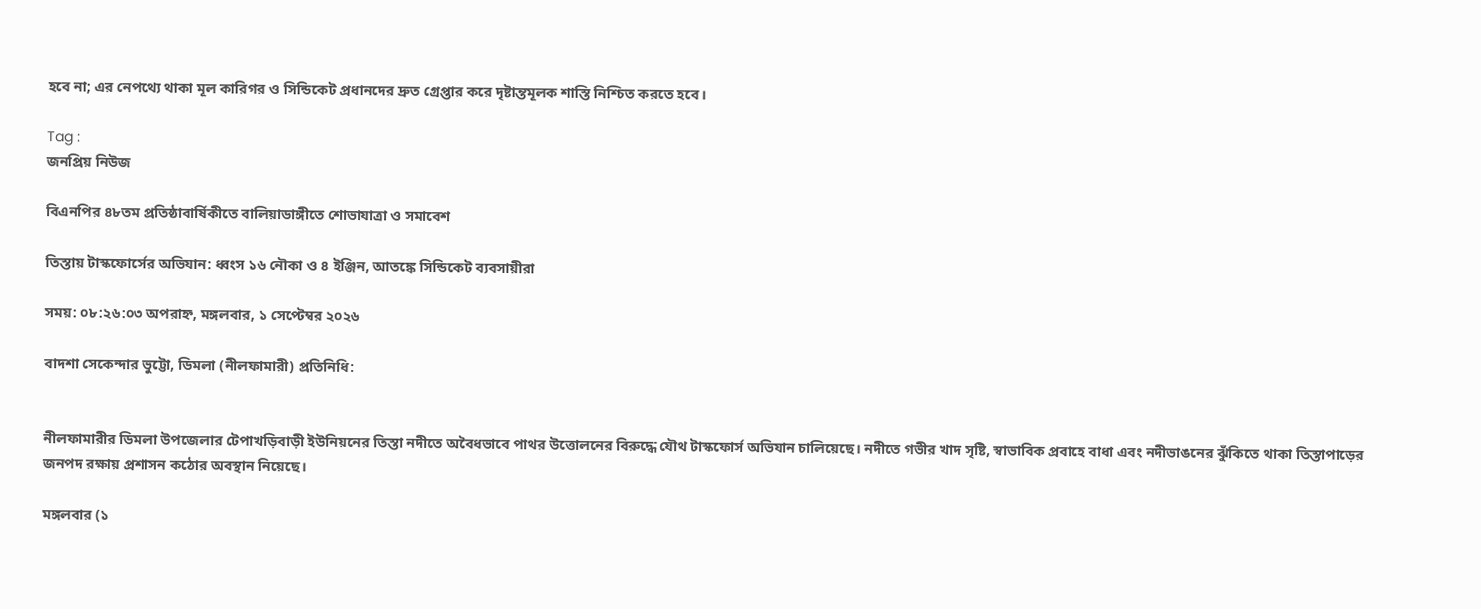হবে না; এর নেপথ্যে থাকা মূল কারিগর ও সিন্ডিকেট প্রধানদের দ্রুত গ্রেপ্তার করে দৃষ্টান্তমূলক শাস্তি নিশ্চিত করতে হবে।

Tag :
জনপ্রিয় নিউজ

বিএনপির ৪৮তম প্রতিষ্ঠাবার্ষিকীতে বালিয়াডাঙ্গীতে শোভাযাত্রা ও সমাবেশ

তিস্তায় টাস্কফোর্সের অভিযান: ধ্বংস ১৬ নৌকা ও ৪ ইঞ্জিন, আতঙ্কে সিন্ডিকেট ব্যবসায়ীরা

সময়: ০৮:২৬:০৩ অপরাহ্ন, মঙ্গলবার, ১ সেপ্টেম্বর ২০২৬

বাদশা সেকেন্দার ভুট্টো, ডিমলা (নীলফামারী) প্রতিনিধি:


নীলফামারীর ডিমলা উপজেলার টেপাখড়িবাড়ী ইউনিয়নের তিস্তা নদীতে অবৈধভাবে পাথর উত্তোলনের বিরুদ্ধে যৌথ টাস্কফোর্স অভিযান চালিয়েছে। নদীতে গভীর খাদ সৃষ্টি, স্বাভাবিক প্রবাহে বাধা এবং নদীভাঙনের ঝুঁকিতে থাকা তিস্তাপাড়ের জনপদ রক্ষায় প্রশাসন কঠোর অবস্থান নিয়েছে।

মঙ্গলবার (১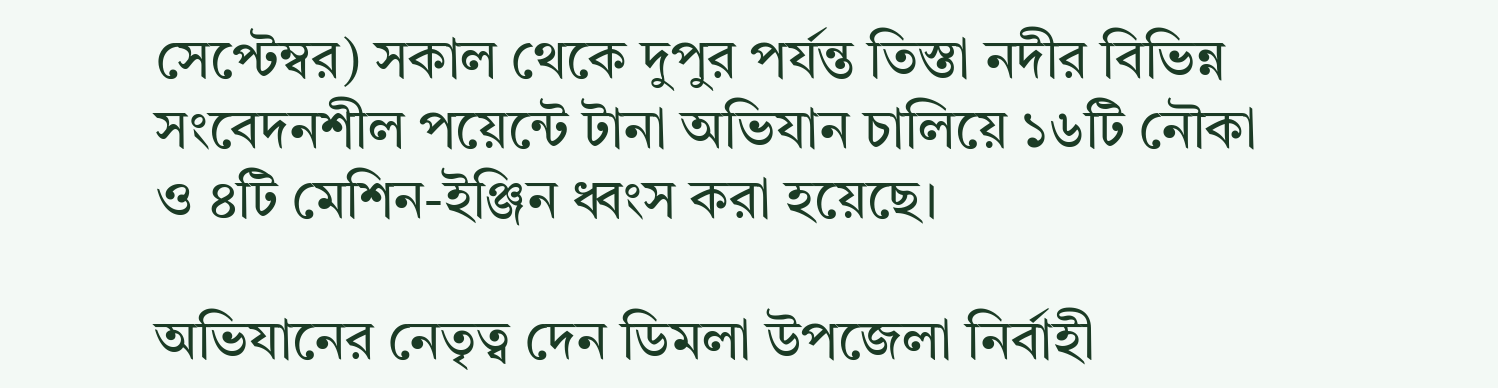সেপ্টেম্বর) সকাল থেকে দুপুর পর্যন্ত তিস্তা নদীর বিভিন্ন সংবেদনশীল পয়েন্টে টানা অভিযান চালিয়ে ১৬টি নৌকা ও ৪টি মেশিন-ইঞ্জিন ধ্বংস করা হয়েছে।

অভিযানের নেতৃত্ব দেন ডিমলা উপজেলা নির্বাহী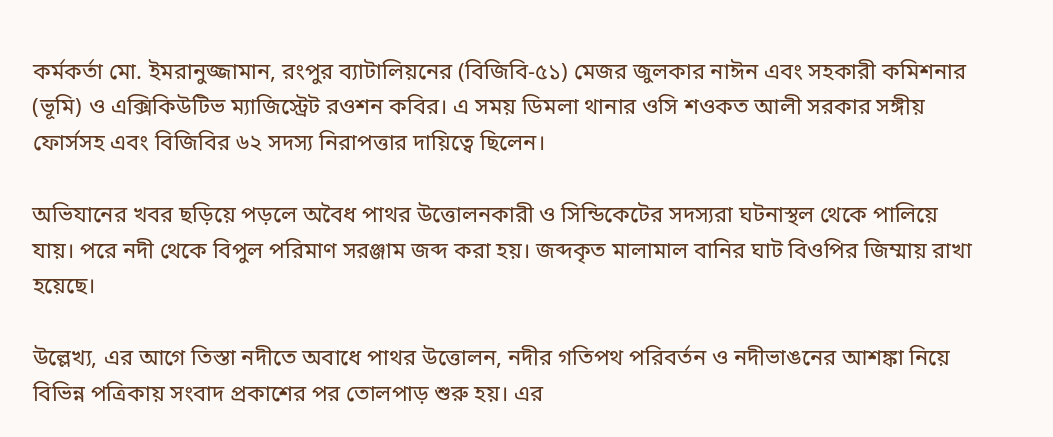কর্মকর্তা মো. ইমরানুজ্জামান, রংপুর ব্যাটালিয়নের (বিজিবি-৫১) মেজর জুলকার নাঈন এবং সহকারী কমিশনার (ভূমি) ও এক্সিকিউটিভ ম্যাজিস্ট্রেট রওশন কবির। এ সময় ডিমলা থানার ওসি শওকত আলী সরকার সঙ্গীয় ফোর্সসহ এবং বিজিবির ৬২ সদস্য নিরাপত্তার দায়িত্বে ছিলেন।

অভিযানের খবর ছড়িয়ে পড়লে অবৈধ পাথর উত্তোলনকারী ও সিন্ডিকেটের সদস্যরা ঘটনাস্থল থেকে পালিয়ে যায়। পরে নদী থেকে বিপুল পরিমাণ সরঞ্জাম জব্দ করা হয়। জব্দকৃত মালামাল বানির ঘাট বিওপির জিম্মায় রাখা হয়েছে।

উল্লেখ্য, এর আগে তিস্তা নদীতে অবাধে পাথর উত্তোলন, নদীর গতিপথ পরিবর্তন ও নদীভাঙনের আশঙ্কা নিয়ে বিভিন্ন পত্রিকায় সংবাদ প্রকাশের পর তোলপাড় শুরু হয়। এর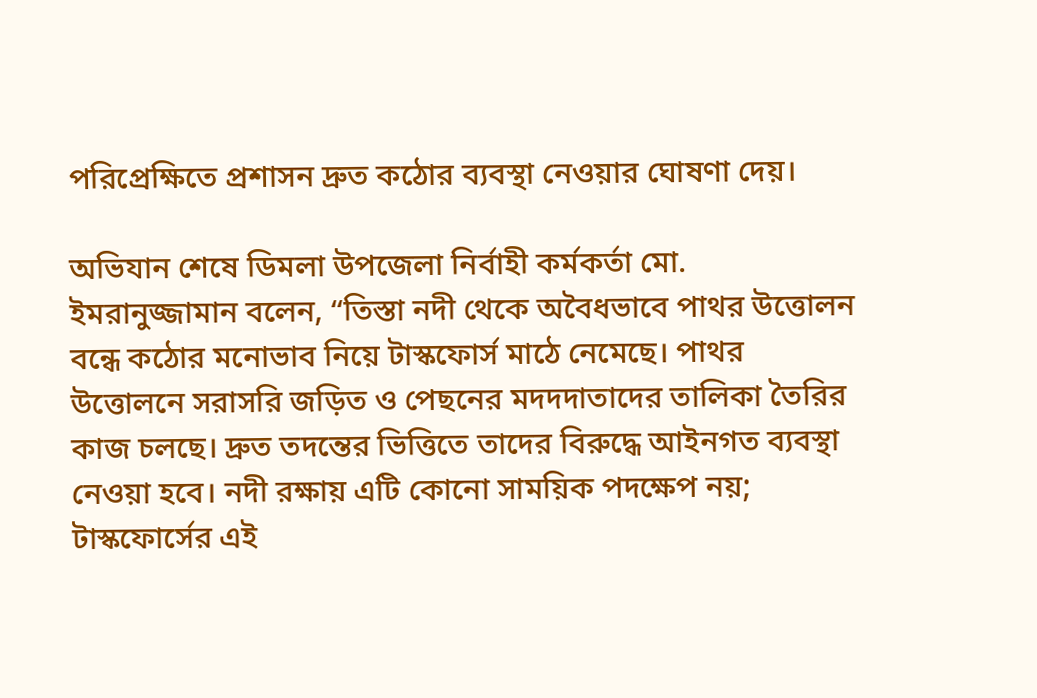পরিপ্রেক্ষিতে প্রশাসন দ্রুত কঠোর ব্যবস্থা নেওয়ার ঘোষণা দেয়।

অভিযান শেষে ডিমলা উপজেলা নির্বাহী কর্মকর্তা মো. ইমরানুজ্জামান বলেন, “তিস্তা নদী থেকে অবৈধভাবে পাথর উত্তোলন বন্ধে কঠোর মনোভাব নিয়ে টাস্কফোর্স মাঠে নেমেছে। পাথর উত্তোলনে সরাসরি জড়িত ও পেছনের মদদদাতাদের তালিকা তৈরির কাজ চলছে। দ্রুত তদন্তের ভিত্তিতে তাদের বিরুদ্ধে আইনগত ব্যবস্থা নেওয়া হবে। নদী রক্ষায় এটি কোনো সাময়িক পদক্ষেপ নয়; টাস্কফোর্সের এই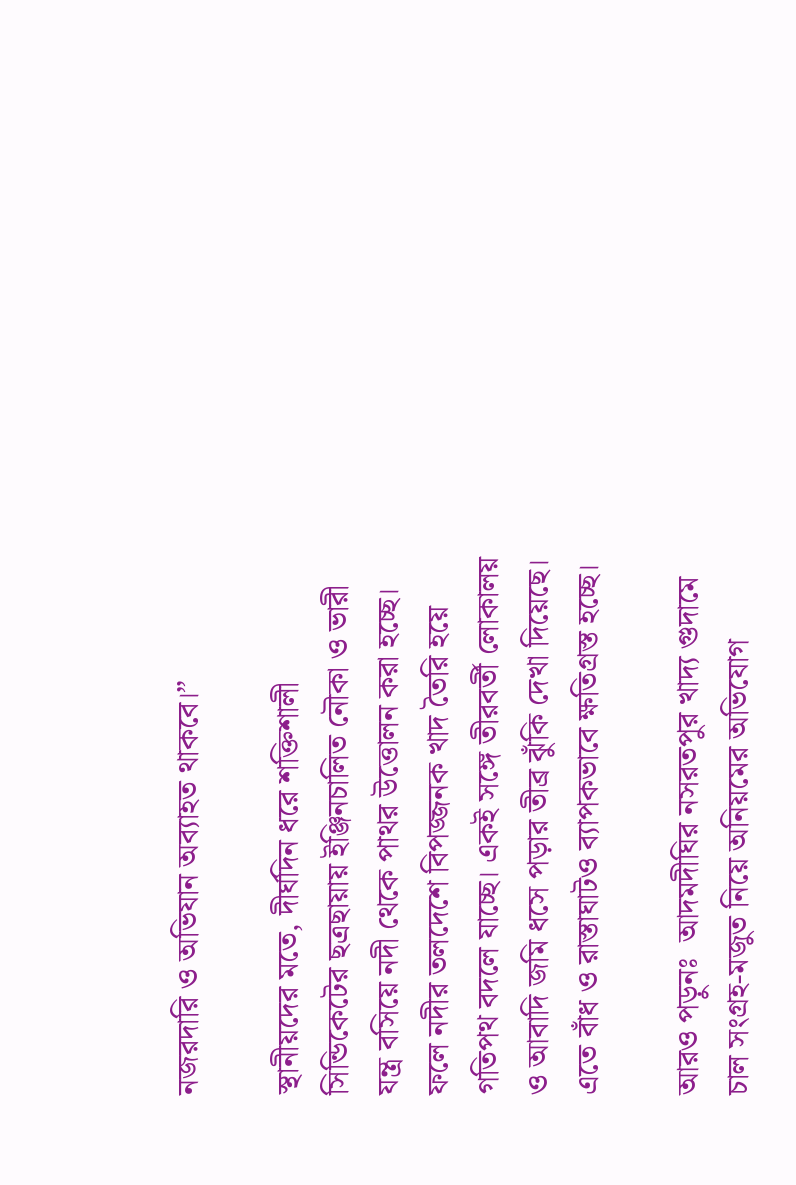নজরদারি ও অভিযান অব্যাহত থাকবে।”

স্থানীয়দের মতে, দীর্ঘদিন ধরে শক্তিশালী সিন্ডিকেটের ছত্রছায়ায় ইঞ্জিনচালিত নৌকা ও ভারী যন্ত্র বসিয়ে নদী থেকে পাথর উত্তোলন করা হচ্ছে। ফলে নদীর তলদেশে বিপজ্জনক খাদ তৈরি হয়ে গতিপথ বদলে যাচ্ছে। একই সঙ্গে তীরবর্তী লোকালয় ও আবাদি জমি ধসে পড়ার তীব্র ঝুঁকি দেখা দিয়েছে। এতে বাঁধ ও রাস্তাঘাটও ব্যাপকভাবে ক্ষতিগ্রস্ত হচ্ছে।

আরও পড়ুনঃ  আদমদীঘির নসরতপুর খাদ্য গুদামে চাল সংগ্রহ-মজুত নিয়ে অনিয়মের অভিযোগ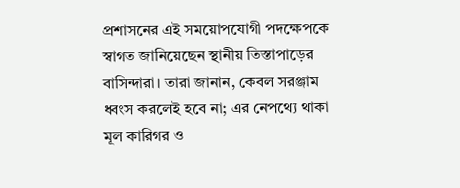প্রশাসনের এই সময়োপযোগী পদক্ষেপকে স্বাগত জানিয়েছেন স্থানীয় তিস্তাপাড়ের বাসিন্দারা। তারা জানান, কেবল সরঞ্জাম ধ্বংস করলেই হবে না; এর নেপথ্যে থাকা মূল কারিগর ও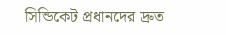সিন্ডিকেট প্রধানদের দ্রুত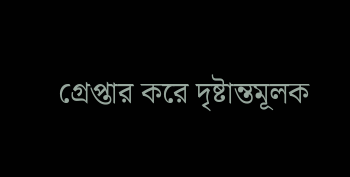গ্রেপ্তার করে দৃষ্টান্তমূলক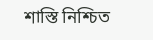শাস্তি নিশ্চিত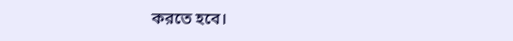করতে হবে।